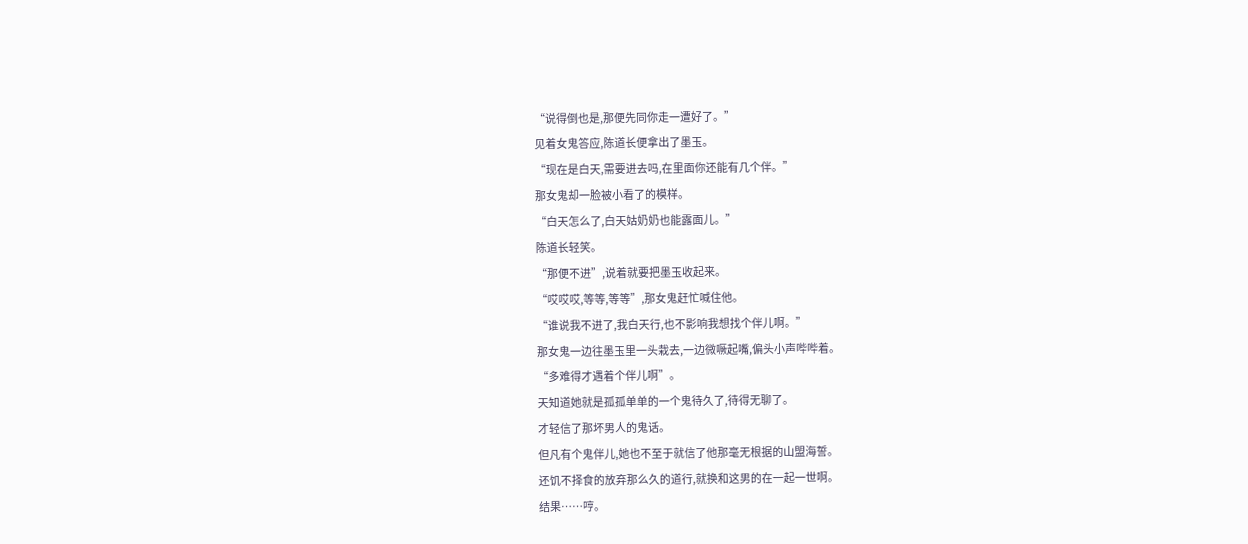“说得倒也是,那便先同你走一遭好了。”
见着女鬼答应,陈道长便拿出了墨玉。
“现在是白天,需要进去吗,在里面你还能有几个伴。”
那女鬼却一脸被小看了的模样。
“白天怎么了,白天姑奶奶也能露面儿。”
陈道长轻笑。
“那便不进”,说着就要把墨玉收起来。
“哎哎哎,等等,等等”,那女鬼赶忙喊住他。
“谁说我不进了,我白天行,也不影响我想找个伴儿啊。”
那女鬼一边往墨玉里一头栽去,一边微噘起嘴,偏头小声哔哔着。
“多难得才遇着个伴儿啊”。
天知道她就是孤孤单单的一个鬼待久了,待得无聊了。
才轻信了那坏男人的鬼话。
但凡有个鬼伴儿,她也不至于就信了他那毫无根据的山盟海誓。
还饥不择食的放弃那么久的道行,就换和这男的在一起一世啊。
结果……哼。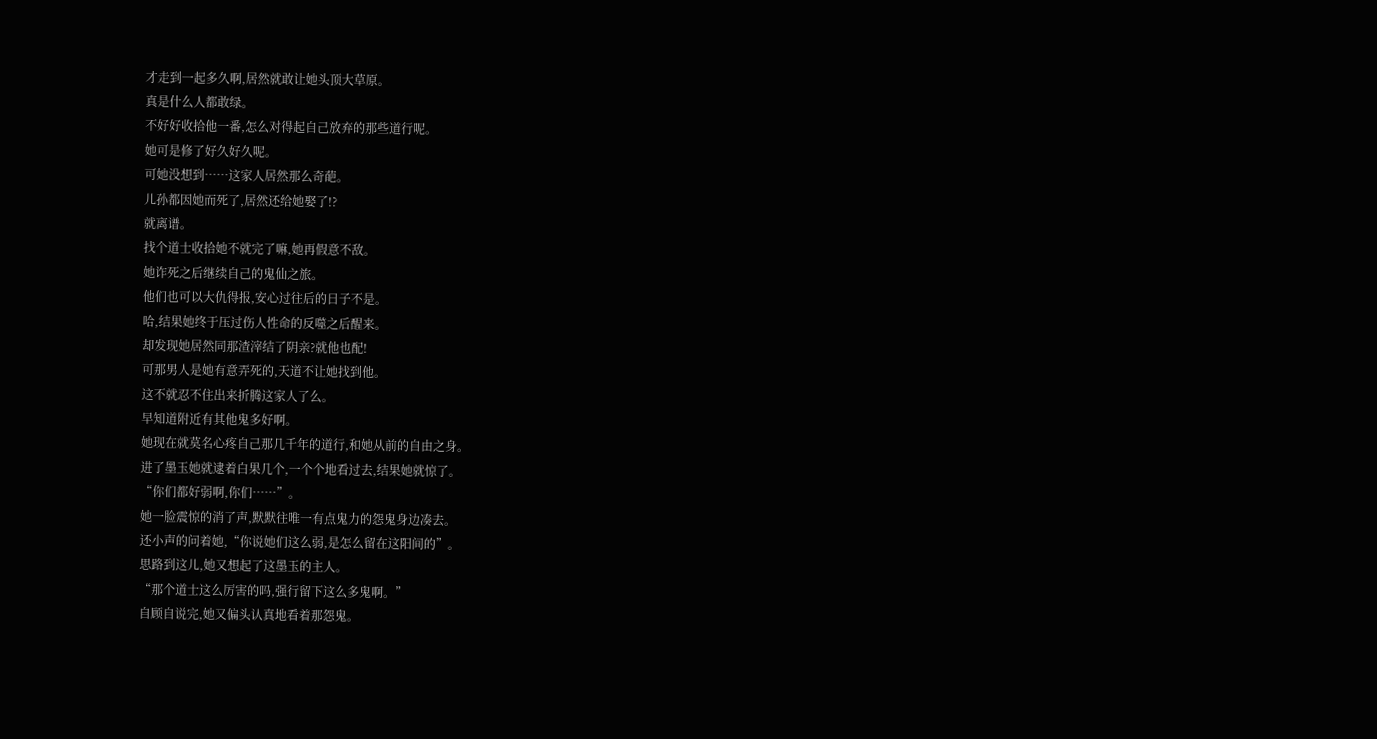才走到一起多久啊,居然就敢让她头顶大草原。
真是什么人都敢绿。
不好好收拾他一番,怎么对得起自己放弃的那些道行呢。
她可是修了好久好久呢。
可她没想到……这家人居然那么奇葩。
儿孙都因她而死了,居然还给她娶了!?
就离谱。
找个道士收拾她不就完了嘛,她再假意不敌。
她诈死之后继续自己的鬼仙之旅。
他们也可以大仇得报,安心过往后的日子不是。
哈,结果她终于压过伤人性命的反噬之后醒来。
却发现她居然同那渣滓结了阴亲?就他也配!
可那男人是她有意弄死的,天道不让她找到他。
这不就忍不住出来折腾这家人了么。
早知道附近有其他鬼多好啊。
她现在就莫名心疼自己那几千年的道行,和她从前的自由之身。
进了墨玉她就逮着白果几个,一个个地看过去,结果她就惊了。
“你们都好弱啊,你们……”。
她一脸震惊的消了声,默默往唯一有点鬼力的怨鬼身边凑去。
还小声的问着她,“你说她们这么弱,是怎么留在这阳间的”。
思路到这儿,她又想起了这墨玉的主人。
“那个道士这么厉害的吗,强行留下这么多鬼啊。”
自顾自说完,她又偏头认真地看着那怨鬼。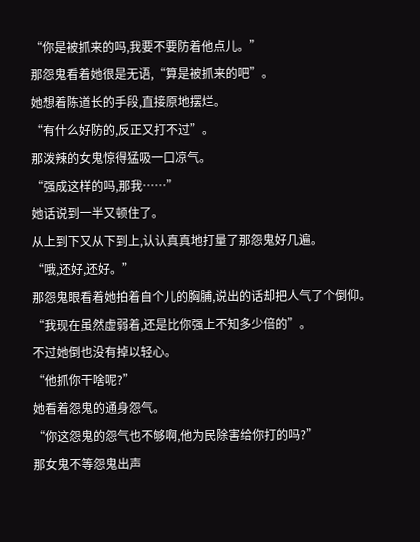“你是被抓来的吗,我要不要防着他点儿。”
那怨鬼看着她很是无语,“算是被抓来的吧”。
她想着陈道长的手段,直接原地摆烂。
“有什么好防的,反正又打不过”。
那泼辣的女鬼惊得猛吸一口凉气。
“强成这样的吗,那我……”
她话说到一半又顿住了。
从上到下又从下到上,认认真真地打量了那怨鬼好几遍。
“哦,还好,还好。”
那怨鬼眼看着她拍着自个儿的胸脯,说出的话却把人气了个倒仰。
“我现在虽然虚弱着,还是比你强上不知多少倍的”。
不过她倒也没有掉以轻心。
“他抓你干啥呢?”
她看着怨鬼的通身怨气。
“你这怨鬼的怨气也不够啊,他为民除害给你打的吗?”
那女鬼不等怨鬼出声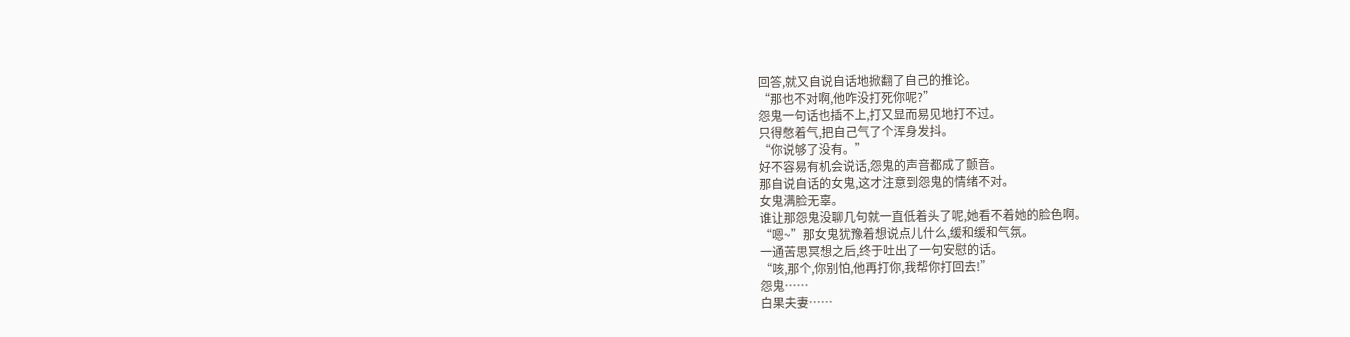回答,就又自说自话地掀翻了自己的推论。
“那也不对啊,他咋没打死你呢?”
怨鬼一句话也插不上,打又显而易见地打不过。
只得憋着气,把自己气了个浑身发抖。
“你说够了没有。”
好不容易有机会说话,怨鬼的声音都成了颤音。
那自说自话的女鬼,这才注意到怨鬼的情绪不对。
女鬼满脸无辜。
谁让那怨鬼没聊几句就一直低着头了呢,她看不着她的脸色啊。
“嗯~”那女鬼犹豫着想说点儿什么,缓和缓和气氛。
一通苦思冥想之后,终于吐出了一句安慰的话。
“咳,那个,你别怕,他再打你,我帮你打回去!”
怨鬼……
白果夫妻……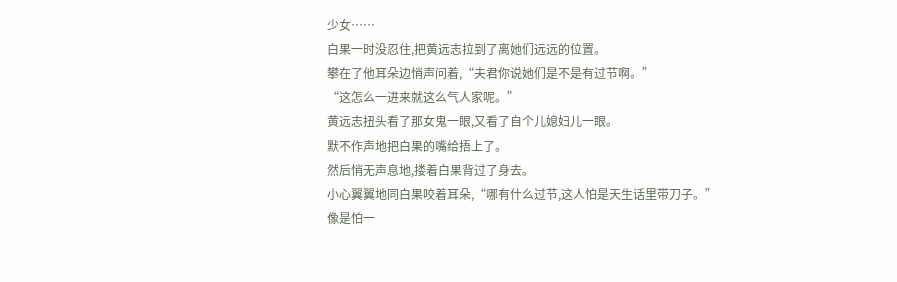少女……
白果一时没忍住,把黄远志拉到了离她们远远的位置。
攀在了他耳朵边悄声问着,“夫君你说她们是不是有过节啊。”
“这怎么一进来就这么气人家呢。”
黄远志扭头看了那女鬼一眼,又看了自个儿媳妇儿一眼。
默不作声地把白果的嘴给捂上了。
然后悄无声息地,搂着白果背过了身去。
小心翼翼地同白果咬着耳朵,“哪有什么过节,这人怕是天生话里带刀子。”
像是怕一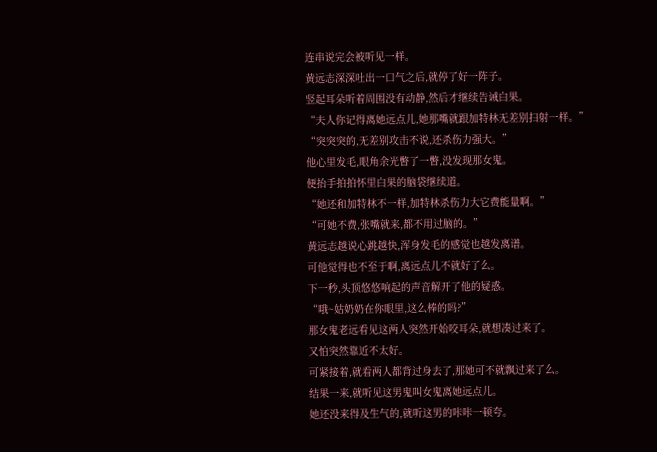连串说完会被听见一样。
黄远志深深吐出一口气之后,就停了好一阵子。
竖起耳朵听着周围没有动静,然后才继续告诫白果。
“夫人你记得离她远点儿,她那嘴就跟加特林无差别扫射一样。”
“突突突的,无差别攻击不说,还杀伤力强大。”
他心里发毛,眼角余光瞥了一瞥,没发现那女鬼。
便抬手拍拍怀里白果的脑袋继续道。
“她还和加特林不一样,加特林杀伤力大它费能量啊。”
“可她不费,张嘴就来,都不用过脑的。”
黄远志越说心跳越快,浑身发毛的感觉也越发离谱。
可他觉得也不至于啊,离远点儿不就好了么。
下一秒,头顶悠悠响起的声音解开了他的疑惑。
“哦~姑奶奶在你眼里,这么棒的吗?”
那女鬼老远看见这两人突然开始咬耳朵,就想凑过来了。
又怕突然靠近不太好。
可紧接着,就看两人都背过身去了,那她可不就飘过来了么。
结果一来,就听见这男鬼叫女鬼离她远点儿。
她还没来得及生气的,就听这男的咔咔一顿夸。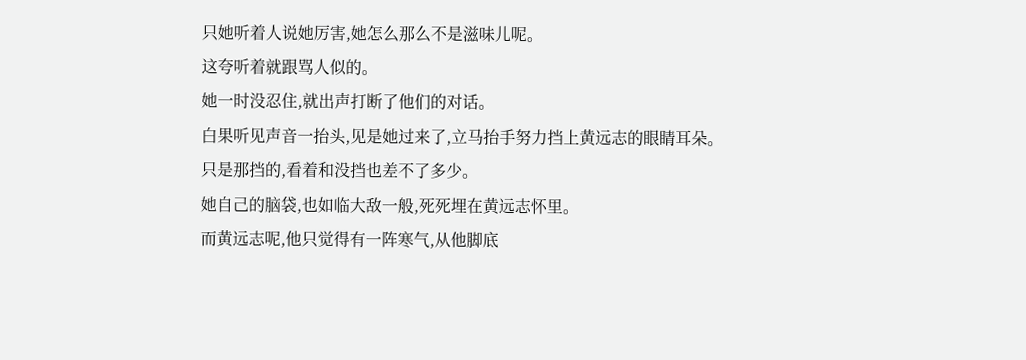只她听着人说她厉害,她怎么那么不是滋味儿呢。
这夸听着就跟骂人似的。
她一时没忍住,就出声打断了他们的对话。
白果听见声音一抬头,见是她过来了,立马抬手努力挡上黄远志的眼睛耳朵。
只是那挡的,看着和没挡也差不了多少。
她自己的脑袋,也如临大敌一般,死死埋在黄远志怀里。
而黄远志呢,他只觉得有一阵寒气,从他脚底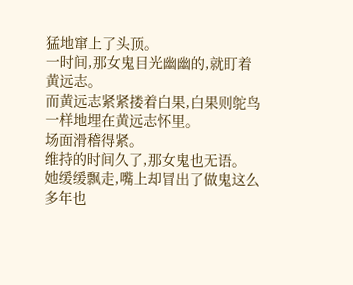猛地窜上了头顶。
一时间,那女鬼目光幽幽的,就盯着黄远志。
而黄远志紧紧搂着白果,白果则鸵鸟一样地埋在黄远志怀里。
场面滑稽得紧。
维持的时间久了,那女鬼也无语。
她缓缓飘走,嘴上却冒出了做鬼这么多年也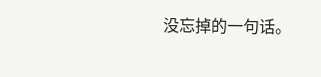没忘掉的一句话。